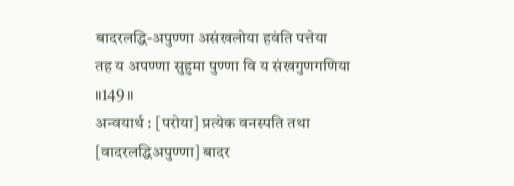बादरलद्धि-अपुण्णा असंखलोया हवंति पत्तेया
तह य अपण्णा सुहुमा पुण्णा वि य संखगुणगणिया ॥149॥
अन्वयार्थ : [परोया] प्रत्येक वनस्पति तथा [वादरलद्धिअपुण्णा] बादर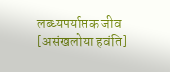लब्ध्यपर्याप्तक जीव [असंखलोया हवंति]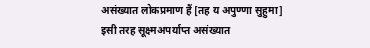असंख्यात लोकप्रमाण हैं [तह य अपुण्णा सुहुमा] इसी तरह सूक्ष्मअपर्याप्त असंख्यात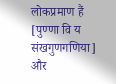लोकप्रमाण हैं [पुण्णा वि य संखगुणगणिया] और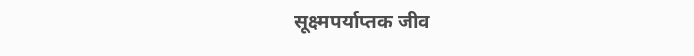सूक्ष्मपर्याप्तक जीव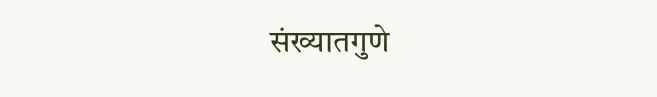संख्यातगुणे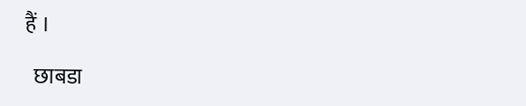हैं ।

  छाबडा